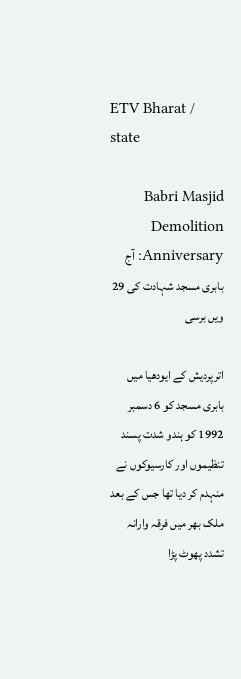ETV Bharat / state

Babri Masjid Demolition Anniversary: آج بابری مسجد شہادت کی 29 ویں برسی

اترپردیش کے ایودھیا میں بابری مسجد کو 6 دسمبر 1992 کو ہندو شدت پسند تنظیموں اور کارسیوکوں نے منہدم کر دیا تھا جس کے بعد ملک بھر میں فرقہ وارانہ تشدد پھوٹ پڑا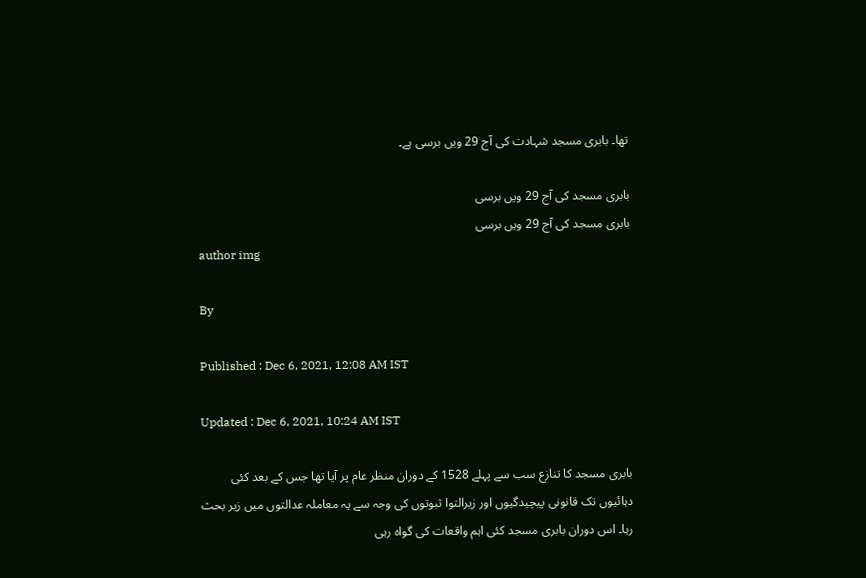تھا۔ بابری مسجد شہادت کی آج 29 ویں برسی ہے۔

بابری مسجد کی آج 29 ویں برسی
بابری مسجد کی آج 29 ویں برسی
author img

By

Published : Dec 6, 2021, 12:08 AM IST

Updated : Dec 6, 2021, 10:24 AM IST

بابری مسجد کا تنازع سب سے پہلے 1528 کے دوران منظر عام پر آیا تھا جس کے بعد کئی دہائیوں تک قانونی پیچیدگیوں اور زیرالتوا ثبوتوں کی وجہ سے یہ معاملہ عدالتوں میں زیر بحث رہا۔ اس دوران بابری مسجد کئی اہم واقعات کی گواہ رہی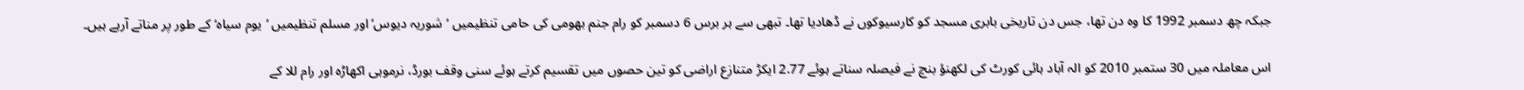جبکہ چھ دسمبر 1992 کا وہ دن تھا، جس دن تاریخی بابری مسجد کو کارسیوکوں نے ڈھادیا تھا۔ تبھی سے ہر برس 6 دسمبر کو رام جنم بھومی کی حامی تنظیمیں ’شوریہ دیوس’ اور مسلم تنظیمیں ’یوم سیاہ‘ کے طور پر مناتے آرہے ہیں۔

اس معاملہ میں 30 ستمبر 2010 کو الہ آباد ہائی کورٹ کی لکھنؤ بنچ نے فیصلہ سناتے ہوئے 2.77 ایکڑ متنازع اراضی کو تین حصوں میں تقسیم کرتے ہوئے سنی وقف بورڈ، نرموہی اکھاڑہ اور رام للا کے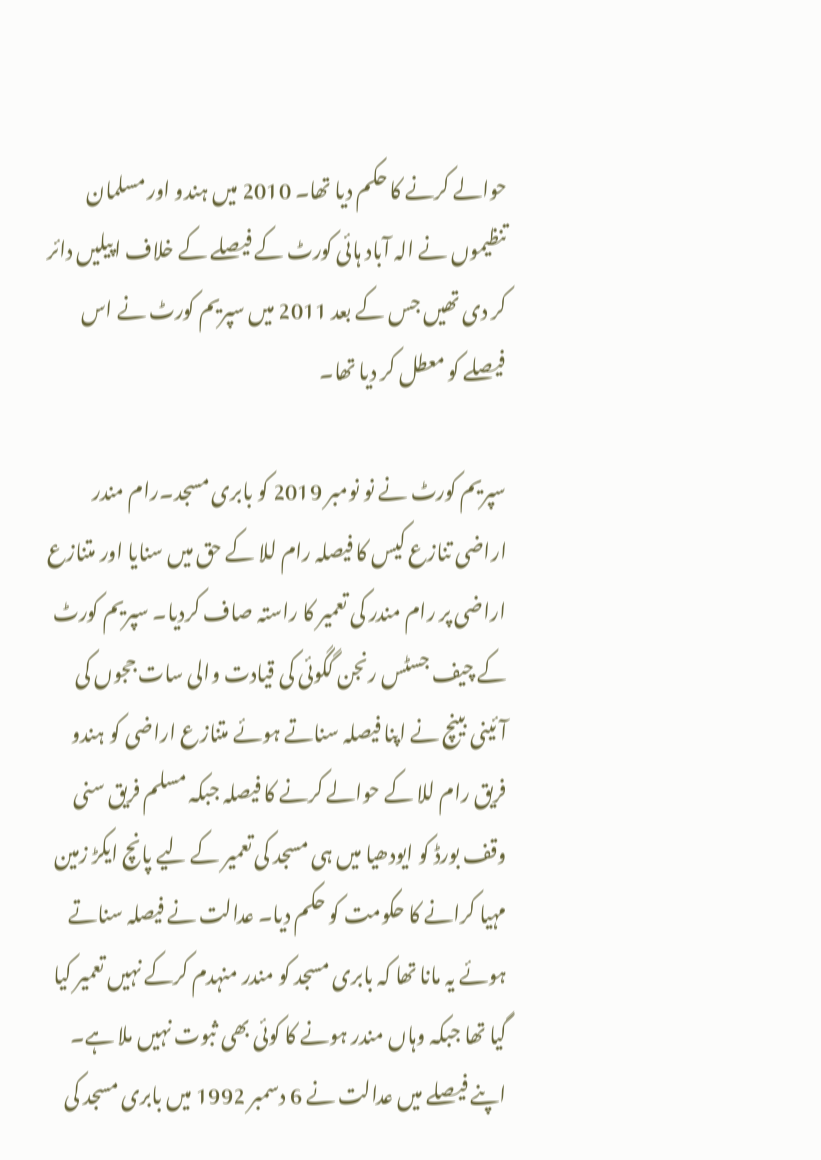حوالے کرنے کا حکم دیا تھا۔ 2010 میں ہندو اور مسلمان تنظیموں نے الہ آباد ہائی کورٹ کے فیصلے کے خلاف اپیلیں دائر کر دی تھیں جس کے بعد 2011 میں سپریم کورٹ نے اس فیصلے کو معطل کر دیا تھا۔

سپریم کورٹ نے نو نومبر 2019 کو بابری مسجد۔رام مندر اراضی تنازع کیس کا فیصلہ رام للا کے حق میں سنایا اور متنازع اراضی پر رام مندر کی تعمیر کا راستہ صاف کردیا۔ سپریم کورٹ کے چیف جسٹس رنجن گگوئی کی قیادت والی سات ججوں کی آئینی بینچ نے اپنا فیصلہ سناتے ہوئے متنازع اراضی کو ہندو فریق رام للا کے حوالے کرنے کا فیصلہ جبکہ مسلم فریق سنی وقف بورڈ کو ایودھیا میں ہی مسجد کی تعمیر کے لیے پانچ ایکڑ زمین مہیا کرانے کا حکومت کو حکم دیا۔ عدالت نے فیصلہ سناتے ہوئے یہ مانا تھا کہ بابری مسجد کو مندر منہدم کرکے نہیں تعمیر کیا گیا تھا جبکہ وہاں مندر ہونے کا کوئی بھی ثبوت نہیں ملا ہے۔ اپنے فیصلے میں عدالت نے 6 دسمبر 1992 میں بابری مسجد کی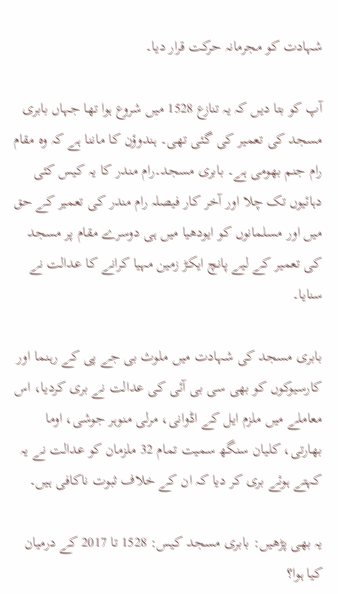شہادت کو مجرمانہ حرکت قرار دیا۔

آپ کو بتا دیں کہ یہ تنازع 1528 میں شروع ہوا تھا جہاں بابری مسجد کی تعمیر کی گئی تھی۔ ہندوؤن کا ماننا ہے کہ وہ مقام رام جنم بھومی ہے۔ بابری مسجد۔رام مندر کا یہ کیس کئی دہائیوں تک چلا اور آخر کار فیصلہ رام مندر کی تعمیر کے حق میں اور مسلمانوں کو ایودھیا میں ہی دوسرے مقام پر مسجد کی تعمیر کے لیے پانچ ایکڑ زمین مہیا کرانے کا عدالت نے سنایا۔

بابری مسجد کی شہادت میں ملوث بی جے پی کے رہنما اور کارسیوکوں کو بھی سی بی آئی کی عدالت نے بری کردیا، اس معاملے میں ملزم ایل کے اڈوانی، مرلی منوہر جوشی، اوما بھارتی، کلیان سنگھ سمیت تمام 32 ملزمان کو عدالت نے یہ کہتے ہوئے بری کر دیا کہ ان کے خلاف ثبوت ناکافی ہیں۔

یہ بھی پڑھیں: بابری مسجد کیس: 1528 تا 2017 کے درمیان کیا ہوا؟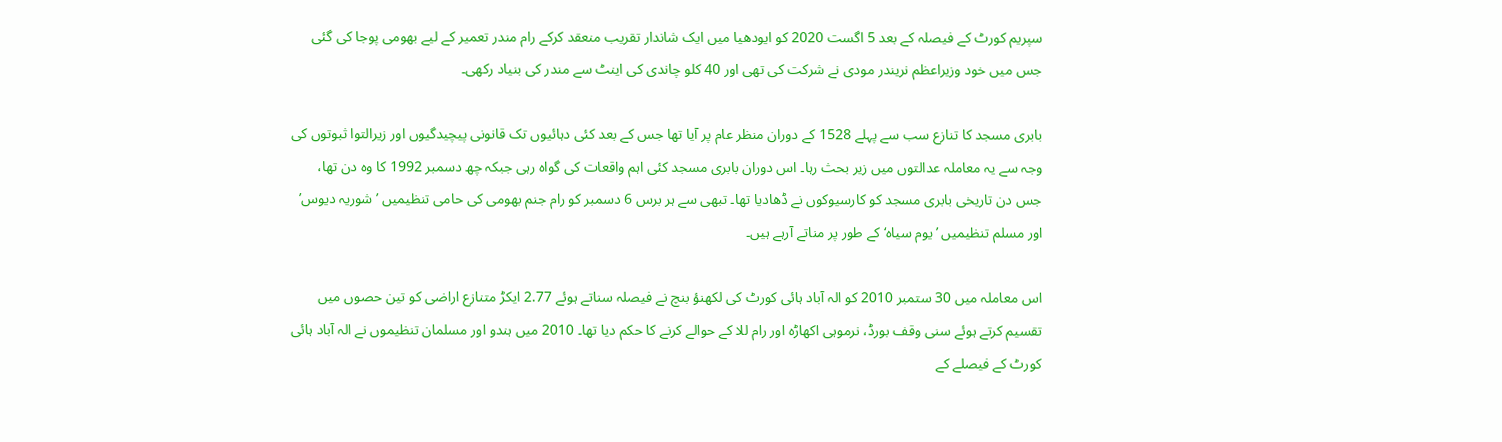سپریم کورٹ کے فیصلہ کے بعد 5 اگست 2020 کو ایودھیا میں ایک شاندار تقریب منعقد کرکے رام مندر تعمیر کے لیے بھومی پوجا کی گئی جس میں خود وزیراعظم نریندر مودی نے شرکت کی تھی اور 40 کلو چاندی کی اینٹ سے مندر کی بنیاد رکھی۔

بابری مسجد کا تنازع سب سے پہلے 1528 کے دوران منظر عام پر آیا تھا جس کے بعد کئی دہائیوں تک قانونی پیچیدگیوں اور زیرالتوا ثبوتوں کی وجہ سے یہ معاملہ عدالتوں میں زیر بحث رہا۔ اس دوران بابری مسجد کئی اہم واقعات کی گواہ رہی جبکہ چھ دسمبر 1992 کا وہ دن تھا، جس دن تاریخی بابری مسجد کو کارسیوکوں نے ڈھادیا تھا۔ تبھی سے ہر برس 6 دسمبر کو رام جنم بھومی کی حامی تنظیمیں ’شوریہ دیوس’ اور مسلم تنظیمیں ’یوم سیاہ‘ کے طور پر مناتے آرہے ہیں۔

اس معاملہ میں 30 ستمبر 2010 کو الہ آباد ہائی کورٹ کی لکھنؤ بنچ نے فیصلہ سناتے ہوئے 2.77 ایکڑ متنازع اراضی کو تین حصوں میں تقسیم کرتے ہوئے سنی وقف بورڈ، نرموہی اکھاڑہ اور رام للا کے حوالے کرنے کا حکم دیا تھا۔ 2010 میں ہندو اور مسلمان تنظیموں نے الہ آباد ہائی کورٹ کے فیصلے کے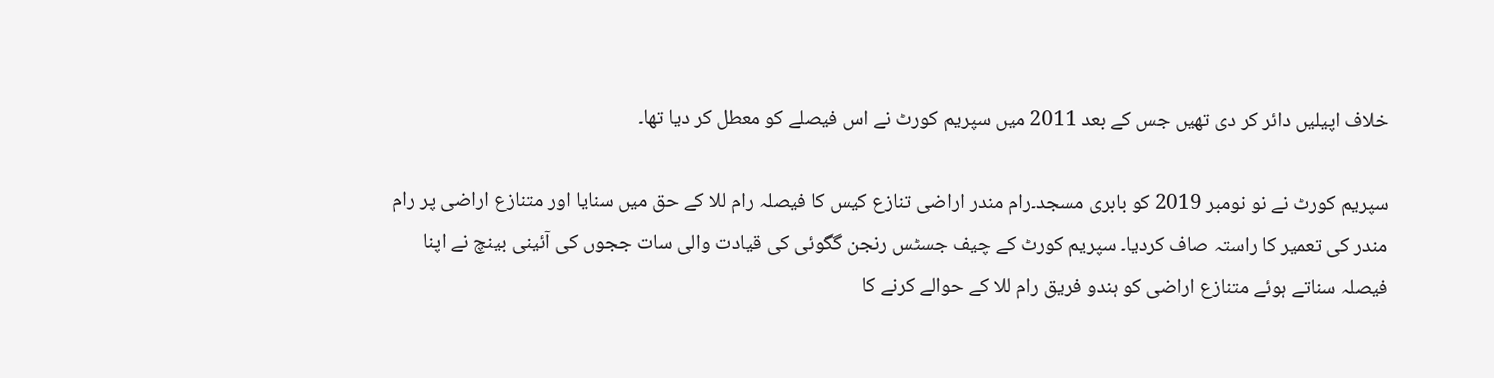خلاف اپیلیں دائر کر دی تھیں جس کے بعد 2011 میں سپریم کورٹ نے اس فیصلے کو معطل کر دیا تھا۔

سپریم کورٹ نے نو نومبر 2019 کو بابری مسجد۔رام مندر اراضی تنازع کیس کا فیصلہ رام للا کے حق میں سنایا اور متنازع اراضی پر رام مندر کی تعمیر کا راستہ صاف کردیا۔ سپریم کورٹ کے چیف جسٹس رنجن گگوئی کی قیادت والی سات ججوں کی آئینی بینچ نے اپنا فیصلہ سناتے ہوئے متنازع اراضی کو ہندو فریق رام للا کے حوالے کرنے کا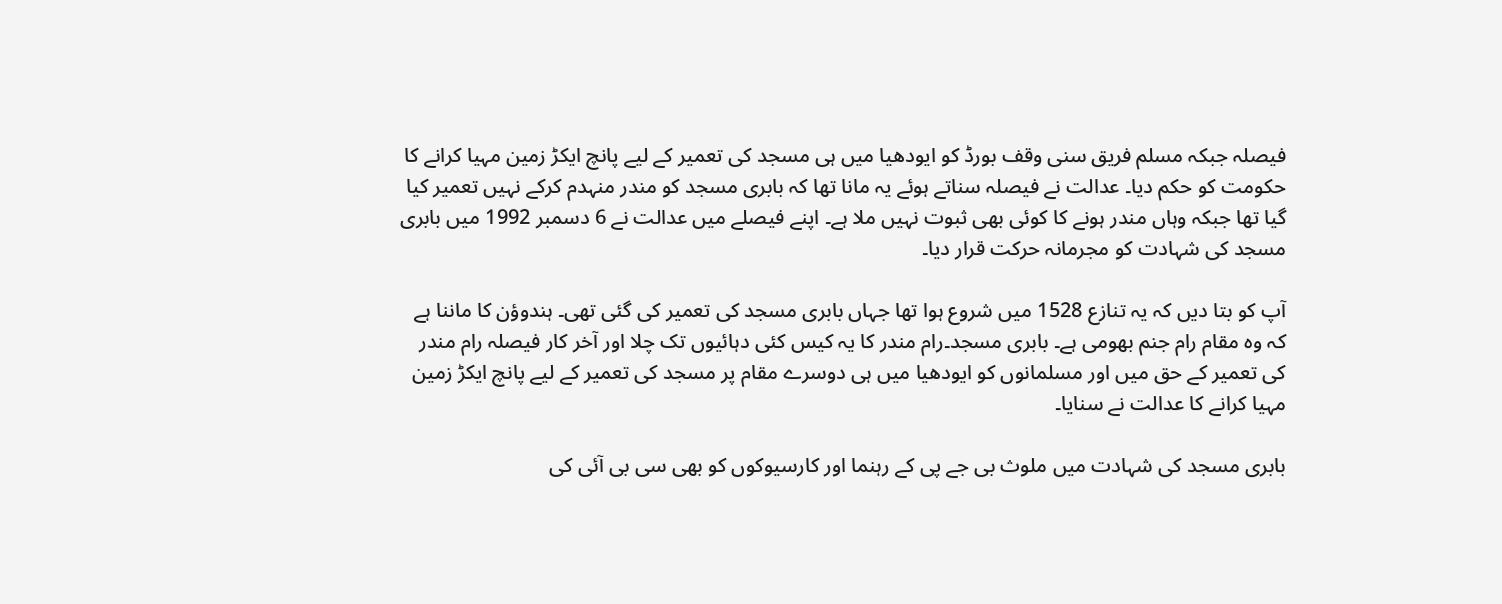فیصلہ جبکہ مسلم فریق سنی وقف بورڈ کو ایودھیا میں ہی مسجد کی تعمیر کے لیے پانچ ایکڑ زمین مہیا کرانے کا حکومت کو حکم دیا۔ عدالت نے فیصلہ سناتے ہوئے یہ مانا تھا کہ بابری مسجد کو مندر منہدم کرکے نہیں تعمیر کیا گیا تھا جبکہ وہاں مندر ہونے کا کوئی بھی ثبوت نہیں ملا ہے۔ اپنے فیصلے میں عدالت نے 6 دسمبر 1992 میں بابری مسجد کی شہادت کو مجرمانہ حرکت قرار دیا۔

آپ کو بتا دیں کہ یہ تنازع 1528 میں شروع ہوا تھا جہاں بابری مسجد کی تعمیر کی گئی تھی۔ ہندوؤن کا ماننا ہے کہ وہ مقام رام جنم بھومی ہے۔ بابری مسجد۔رام مندر کا یہ کیس کئی دہائیوں تک چلا اور آخر کار فیصلہ رام مندر کی تعمیر کے حق میں اور مسلمانوں کو ایودھیا میں ہی دوسرے مقام پر مسجد کی تعمیر کے لیے پانچ ایکڑ زمین مہیا کرانے کا عدالت نے سنایا۔

بابری مسجد کی شہادت میں ملوث بی جے پی کے رہنما اور کارسیوکوں کو بھی سی بی آئی کی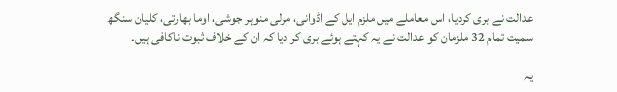عدالت نے بری کردیا، اس معاملے میں ملزم ایل کے اڈوانی، مرلی منوہر جوشی، اوما بھارتی، کلیان سنگھ سمیت تمام 32 ملزمان کو عدالت نے یہ کہتے ہوئے بری کر دیا کہ ان کے خلاف ثبوت ناکافی ہیں۔

یہ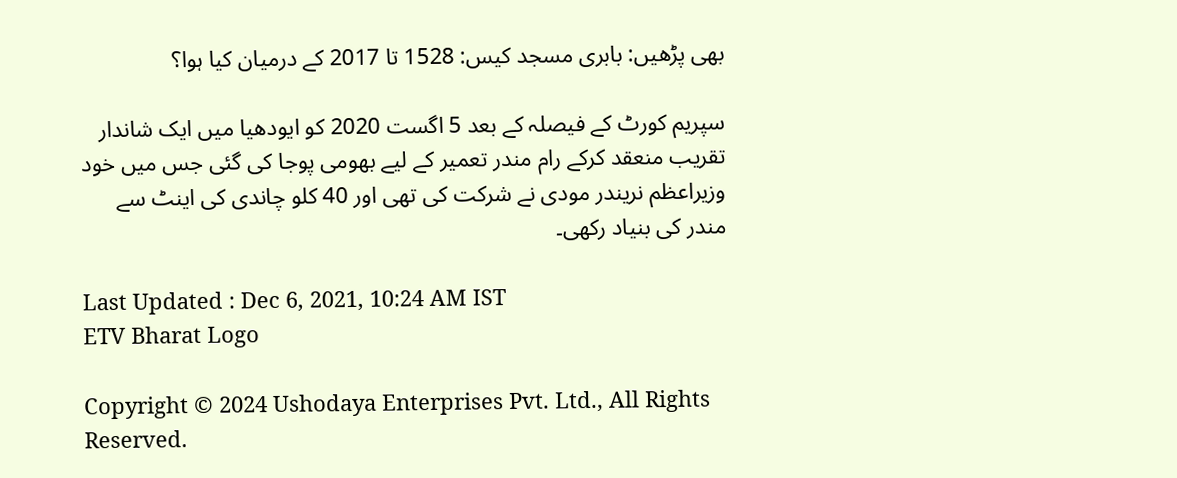بھی پڑھیں: بابری مسجد کیس: 1528 تا 2017 کے درمیان کیا ہوا؟

سپریم کورٹ کے فیصلہ کے بعد 5 اگست 2020 کو ایودھیا میں ایک شاندار تقریب منعقد کرکے رام مندر تعمیر کے لیے بھومی پوجا کی گئی جس میں خود وزیراعظم نریندر مودی نے شرکت کی تھی اور 40 کلو چاندی کی اینٹ سے مندر کی بنیاد رکھی۔

Last Updated : Dec 6, 2021, 10:24 AM IST
ETV Bharat Logo

Copyright © 2024 Ushodaya Enterprises Pvt. Ltd., All Rights Reserved.